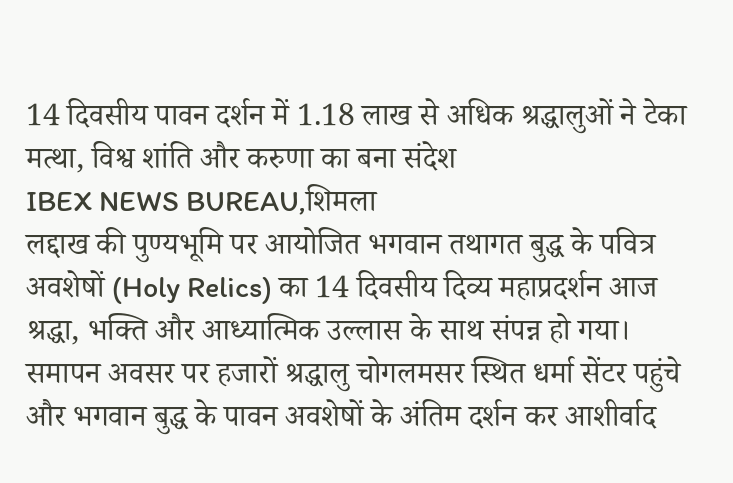14 दिवसीय पावन दर्शन में 1.18 लाख से अधिक श्रद्धालुओं ने टेका मत्था, विश्व शांति और करुणा का बना संदेश
IBEX NEWS BUREAU,शिमला
लद्दाख की पुण्यभूमि पर आयोजित भगवान तथागत बुद्ध के पवित्र अवशेषों (Holy Relics) का 14 दिवसीय दिव्य महाप्रदर्शन आज श्रद्धा, भक्ति और आध्यात्मिक उल्लास के साथ संपन्न हो गया। समापन अवसर पर हजारों श्रद्धालु चोगलमसर स्थित धर्मा सेंटर पहुंचे और भगवान बुद्ध के पावन अवशेषों के अंतिम दर्शन कर आशीर्वाद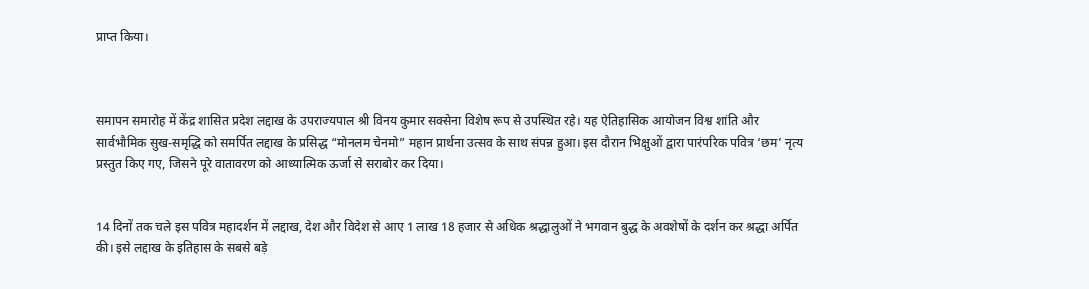प्राप्त किया।



समापन समारोह में केंद्र शासित प्रदेश लद्दाख के उपराज्यपाल श्री विनय कुमार सक्सेना विशेष रूप से उपस्थित रहे। यह ऐतिहासिक आयोजन विश्व शांति और सार्वभौमिक सुख-समृद्धि को समर्पित लद्दाख के प्रसिद्ध “मोनलम चेनमो” महान प्रार्थना उत्सव के साथ संपन्न हुआ। इस दौरान भिक्षुओं द्वारा पारंपरिक पवित्र ‘छम’ नृत्य प्रस्तुत किए गए, जिसने पूरे वातावरण को आध्यात्मिक ऊर्जा से सराबोर कर दिया।


14 दिनों तक चले इस पवित्र महादर्शन में लद्दाख, देश और विदेश से आए 1 लाख 18 हजार से अधिक श्रद्धालुओं ने भगवान बुद्ध के अवशेषों के दर्शन कर श्रद्धा अर्पित की। इसे लद्दाख के इतिहास के सबसे बड़े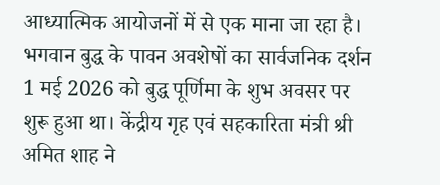आध्यात्मिक आयोजनों में से एक माना जा रहा है।
भगवान बुद्ध के पावन अवशेषों का सार्वजनिक दर्शन 1 मई 2026 को बुद्ध पूर्णिमा के शुभ अवसर पर शुरू हुआ था। केंद्रीय गृह एवं सहकारिता मंत्री श्री अमित शाह ने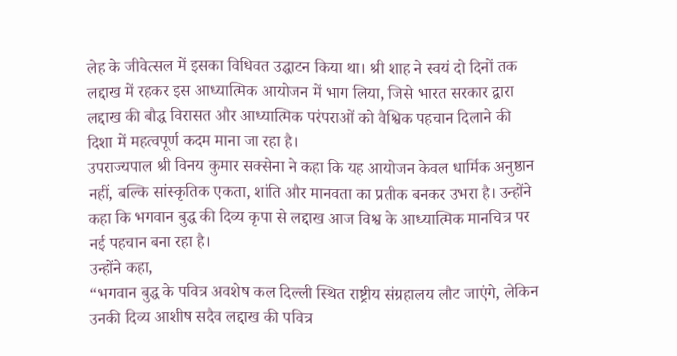लेह के जीवेत्सल में इसका विधिवत उद्घाटन किया था। श्री शाह ने स्वयं दो दिनों तक लद्दाख में रहकर इस आध्यात्मिक आयोजन में भाग लिया, जिसे भारत सरकार द्वारा लद्दाख की बौद्ध विरासत और आध्यात्मिक परंपराओं को वैश्विक पहचान दिलाने की दिशा में महत्वपूर्ण कदम माना जा रहा है।
उपराज्यपाल श्री विनय कुमार सक्सेना ने कहा कि यह आयोजन केवल धार्मिक अनुष्ठान नहीं, बल्कि सांस्कृतिक एकता, शांति और मानवता का प्रतीक बनकर उभरा है। उन्होंने कहा कि भगवान बुद्ध की दिव्य कृपा से लद्दाख आज विश्व के आध्यात्मिक मानचित्र पर नई पहचान बना रहा है।
उन्होंने कहा,
“भगवान बुद्ध के पवित्र अवशेष कल दिल्ली स्थित राष्ट्रीय संग्रहालय लौट जाएंगे, लेकिन उनकी दिव्य आशीष सदैव लद्दाख की पवित्र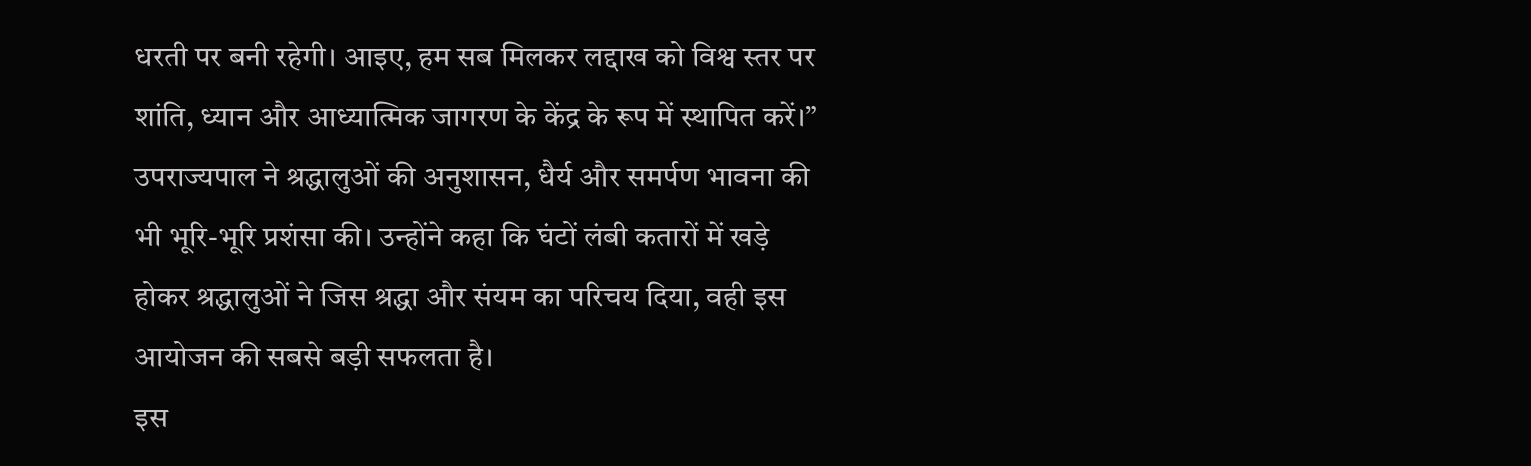धरती पर बनी रहेगी। आइए, हम सब मिलकर लद्दाख को विश्व स्तर पर शांति, ध्यान और आध्यात्मिक जागरण के केंद्र के रूप में स्थापित करें।”
उपराज्यपाल ने श्रद्धालुओं की अनुशासन, धैर्य और समर्पण भावना की भी भूरि-भूरि प्रशंसा की। उन्होंने कहा कि घंटों लंबी कतारों में खड़े होकर श्रद्धालुओं ने जिस श्रद्धा और संयम का परिचय दिया, वही इस आयोजन की सबसे बड़ी सफलता है।
इस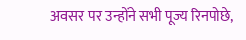अवसर पर उन्होंने सभी पूज्य रिनपोछे,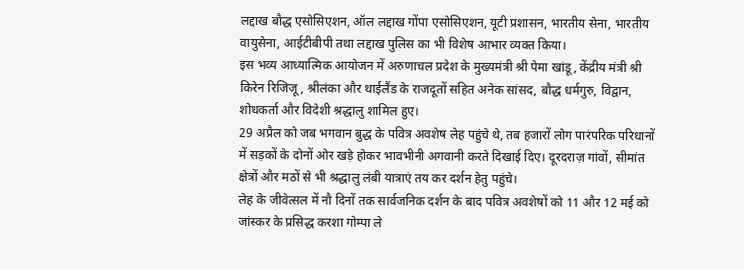लद्दाख बौद्ध एसोसिएशन, ऑल लद्दाख गोंपा एसोसिएशन, यूटी प्रशासन, भारतीय सेना, भारतीय वायुसेना, आईटीबीपी तथा लद्दाख पुलिस का भी विशेष आभार व्यक्त किया।
इस भव्य आध्यात्मिक आयोजन में अरुणाचल प्रदेश के मुख्यमंत्री श्री पेमा खांडू, केंद्रीय मंत्री श्री किरेन रिजिजू, श्रीलंका और थाईलैंड के राजदूतों सहित अनेक सांसद, बौद्ध धर्मगुरु, विद्वान, शोधकर्ता और विदेशी श्रद्धालु शामिल हुए।
29 अप्रैल को जब भगवान बुद्ध के पवित्र अवशेष लेह पहुंचे थे, तब हजारों लोग पारंपरिक परिधानों में सड़कों के दोनों ओर खड़े होकर भावभीनी अगवानी करते दिखाई दिए। दूरदराज़ गांवों, सीमांत क्षेत्रों और मठों से भी श्रद्धालु लंबी यात्राएं तय कर दर्शन हेतु पहुंचे।
लेह के जीवेत्सल में नौ दिनों तक सार्वजनिक दर्शन के बाद पवित्र अवशेषों को 11 और 12 मई को जांस्कर के प्रसिद्ध करशा गोम्पा ले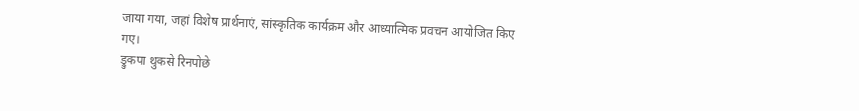जाया गया, जहां विशेष प्रार्थनाएं, सांस्कृतिक कार्यक्रम और आध्यात्मिक प्रवचन आयोजित किए गए।
ड्रुकपा थुकसे रिनपोछे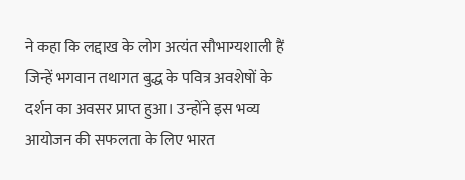ने कहा कि लद्दाख के लोग अत्यंत सौभाग्यशाली हैं जिन्हें भगवान तथागत बुद्ध के पवित्र अवशेषों के दर्शन का अवसर प्राप्त हुआ। उन्होंने इस भव्य आयोजन की सफलता के लिए भारत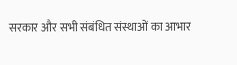सरकार और सभी संबंधित संस्थाओं का आभार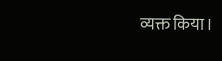व्यक्त किया।